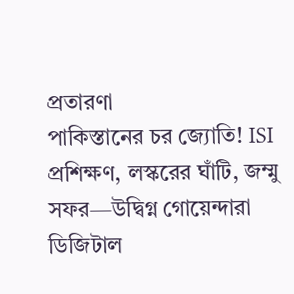প্রতারণা
পাকিস্তানের চর জ্যোতি! ISI প্রশিক্ষণ, লস্করের ঘাঁটি, জম্মু সফর—উদ্বিগ্ন গোয়েন্দারা
ডিজিটাল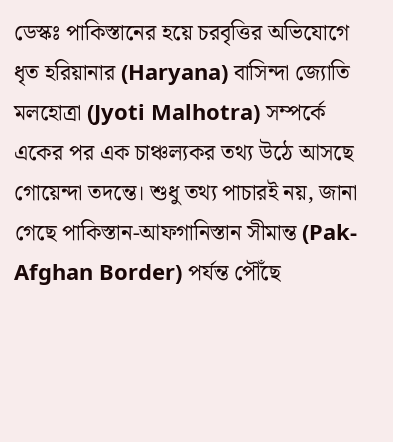ডেস্কঃ পাকিস্তানের হয়ে চরবৃত্তির অভিযোগে ধৃত হরিয়ানার (Haryana) বাসিন্দা জ্যোতি মলহোত্রা (Jyoti Malhotra) সম্পর্কে একের পর এক চাঞ্চল্যকর তথ্য উঠে আসছে গোয়েন্দা তদন্তে। শুধু তথ্য পাচারই নয়, জানা গেছে পাকিস্তান-আফগানিস্তান সীমান্ত (Pak-Afghan Border) পর্যন্ত পৌঁছে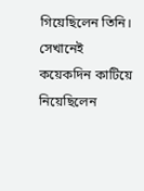গিয়েছিলেন তিনি। সেখানেই কয়েকদিন কাটিয়ে নিয়েছিলেন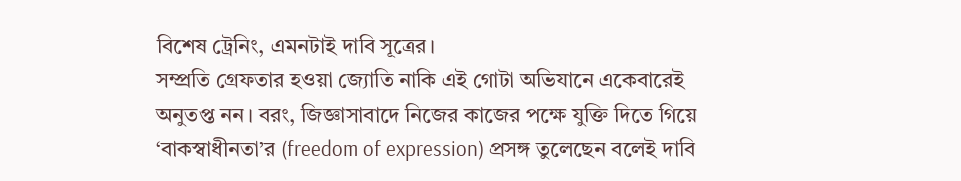বিশেষ ট্রেনিং, এমনটাই দাবি সূত্রের।
সম্প্রতি গ্রেফতার হওয়া জ্যোতি নাকি এই গোটা অভিযানে একেবারেই অনুতপ্ত নন। বরং, জিজ্ঞাসাবাদে নিজের কাজের পক্ষে যুক্তি দিতে গিয়ে ‘বাকস্বাধীনতা’র (freedom of expression) প্রসঙ্গ তুলেছেন বলেই দাবি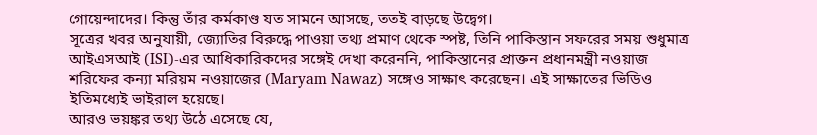গোয়েন্দাদের। কিন্তু তাঁর কর্মকাণ্ড যত সামনে আসছে, ততই বাড়ছে উদ্বেগ।
সূত্রের খবর অনুযায়ী, জ্যোতির বিরুদ্ধে পাওয়া তথ্য প্রমাণ থেকে স্পষ্ট, তিনি পাকিস্তান সফরের সময় শুধুমাত্র আইএসআই (ISI)-এর আধিকারিকদের সঙ্গেই দেখা করেননি, পাকিস্তানের প্রাক্তন প্রধানমন্ত্রী নওয়াজ শরিফের কন্যা মরিয়ম নওয়াজের (Maryam Nawaz) সঙ্গেও সাক্ষাৎ করেছেন। এই সাক্ষাতের ভিডিও ইতিমধ্যেই ভাইরাল হয়েছে।
আরও ভয়ঙ্কর তথ্য উঠে এসেছে যে,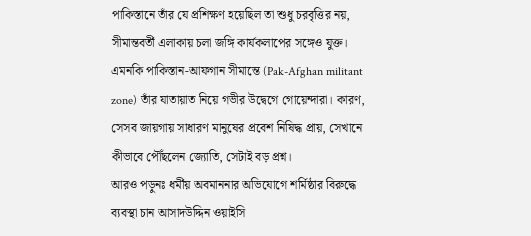পাকিস্তানে তাঁর যে প্রশিক্ষণ হয়েছিল তা শুধু চরবৃত্তির নয়, সীমান্তবর্তী এলাকায় চলা জঙ্গি কার্যকলাপের সঙ্গেও যুক্ত। এমনকি পাকিস্তান-আফগান সীমান্তে (Pak-Afghan militant zone) তাঁর যাতায়াত নিয়ে গভীর উদ্বেগে গোয়েন্দারা। কারণ, সেসব জায়গায় সাধারণ মানুষের প্রবেশ নিষিদ্ধ প্রায়, সেখানে কীভাবে পৌঁছলেন জ্যোতি, সেটাই বড় প্রশ্ন।
আরও পড়ুনঃ ধর্মীয় অবমাননার অভিযোগে শর্মিষ্ঠার বিরুদ্ধে ব্যবস্থা চান আসাদউদ্দিন ওয়াইসি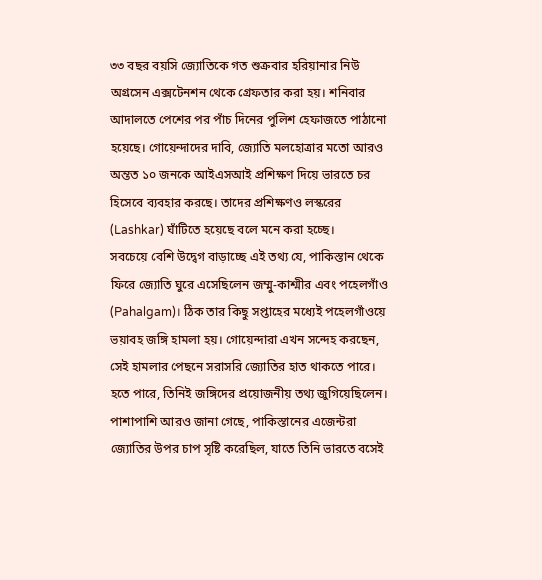৩৩ বছর বয়সি জ্যোতিকে গত শুক্রবার হরিয়ানার নিউ অগ্রসেন এক্সটেনশন থেকে গ্রেফতার করা হয়। শনিবার আদালতে পেশের পর পাঁচ দিনের পুলিশ হেফাজতে পাঠানো হয়েছে। গোয়েন্দাদের দাবি, জ্যোতি মলহোত্রার মতো আরও অন্তত ১০ জনকে আইএসআই প্রশিক্ষণ দিয়ে ভারতে চর হিসেবে ব্যবহার করছে। তাদের প্রশিক্ষণও লস্করের (Lashkar) ঘাঁটিতে হয়েছে বলে মনে করা হচ্ছে।
সবচেয়ে বেশি উদ্বেগ বাড়াচ্ছে এই তথ্য যে, পাকিস্তান থেকে ফিরে জ্যোতি ঘুরে এসেছিলেন জম্মু-কাশ্মীর এবং পহেলগাঁও (Pahalgam)। ঠিক তার কিছু সপ্তাহের মধ্যেই পহেলগাঁওয়ে ভয়াবহ জঙ্গি হামলা হয়। গোয়েন্দারা এখন সন্দেহ করছেন, সেই হামলার পেছনে সরাসরি জ্যোতির হাত থাকতে পারে। হতে পারে, তিনিই জঙ্গিদের প্রয়োজনীয় তথ্য জুগিয়েছিলেন।
পাশাপাশি আরও জানা গেছে, পাকিস্তানের এজেন্টরা জ্যোতির উপর চাপ সৃষ্টি করেছিল, যাতে তিনি ভারতে বসেই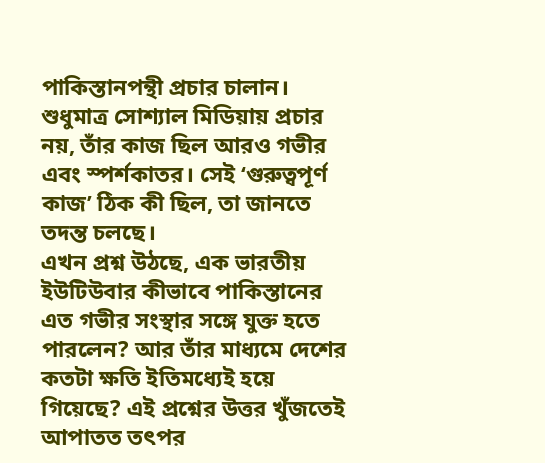পাকিস্তানপন্থী প্রচার চালান। শুধুমাত্র সোশ্যাল মিডিয়ায় প্রচার নয়, তাঁর কাজ ছিল আরও গভীর এবং স্পর্শকাতর। সেই ‘গুরুত্বপূর্ণ কাজ’ ঠিক কী ছিল, তা জানতে তদন্ত চলছে।
এখন প্রশ্ন উঠছে, এক ভারতীয় ইউটিউবার কীভাবে পাকিস্তানের এত গভীর সংস্থার সঙ্গে যুক্ত হতে পারলেন? আর তাঁর মাধ্যমে দেশের কতটা ক্ষতি ইতিমধ্যেই হয়ে গিয়েছে? এই প্রশ্নের উত্তর খুঁজতেই আপাতত তৎপর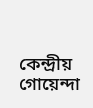কেন্দ্রীয় গোয়েন্দা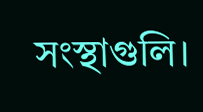সংস্থাগুলি।